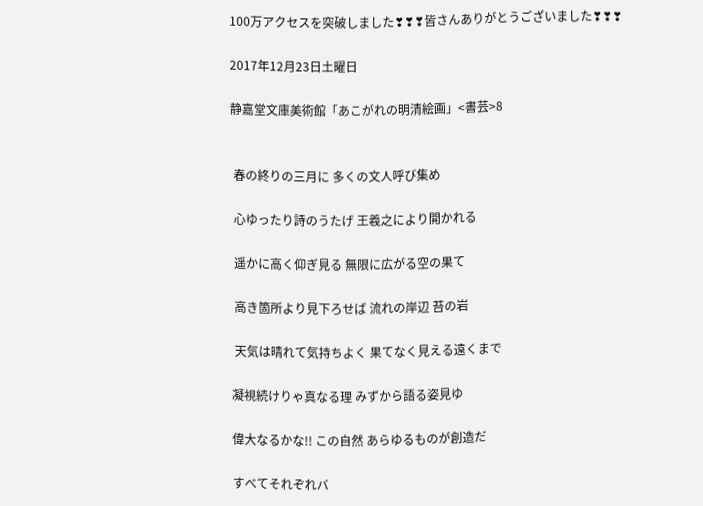100万アクセスを突破しました❣❣❣皆さんありがとうございました❣❣❣

2017年12月23日土曜日

静嘉堂文庫美術館「あこがれの明清絵画」<書芸>8


 春の終りの三月に 多くの文人呼び集め

 心ゆったり詩のうたげ 王羲之により開かれる

 遥かに高く仰ぎ見る 無限に広がる空の果て

 高き箇所より見下ろせば 流れの岸辺 苔の岩

 天気は晴れて気持ちよく 果てなく見える遠くまで

凝視続けりゃ真なる理 みずから語る姿見ゆ

偉大なるかな!! この自然 あらゆるものが創造だ

すべてそれぞれバ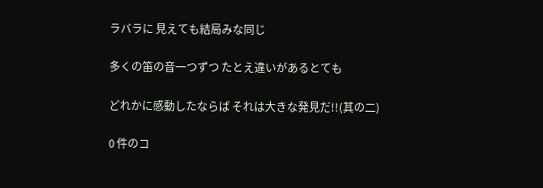ラバラに 見えても結局みな同じ

多くの笛の音一つずつ たとえ違いがあるとても

どれかに感動したならば それは大きな発見だ!!(其の二)

0 件のコ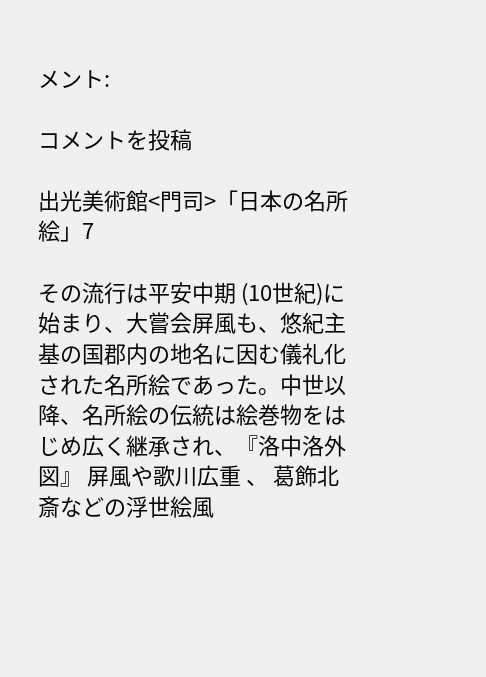メント:

コメントを投稿

出光美術館<門司>「日本の名所絵」7

その流行は平安中期 (10世紀)に始まり、大嘗会屏風も、悠紀主基の国郡内の地名に因む儀礼化された名所絵であった。中世以降、名所絵の伝統は絵巻物をはじめ広く継承され、『洛中洛外図』 屏風や歌川広重 、 葛飾北斎などの浮世絵風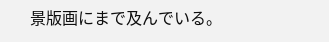景版画にまで及んでいる。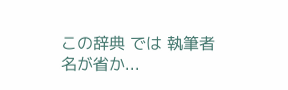この辞典 では 執筆者名が省か...